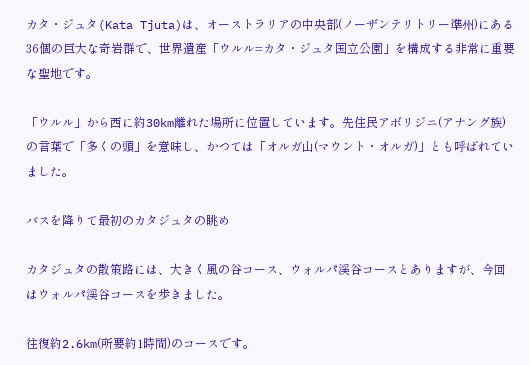カタ・ジュタ(Kata Tjuta)は、オーストラリアの中央部(ノーザンテリトリー準州)にある36個の巨大な奇岩群で、世界遺産「ウルル=カタ・ジュタ国立公園」を構成する非常に重要な聖地です。

「ウルル」から西に約30km離れた場所に位置しています。先住民アボリジニ(アナング族)の言葉で「多くの頭」を意味し、かつては「オルガ山(マウント・オルガ)」とも呼ばれていました。

バスを降りて最初のカタジュタの眺め

カタジュタの散策路には、大きく風の谷コース、ウォルパ渓谷コースとありますが、今回はウォルパ渓谷コースを歩きました。

往復約2.6km(所要約1時間)のコースです。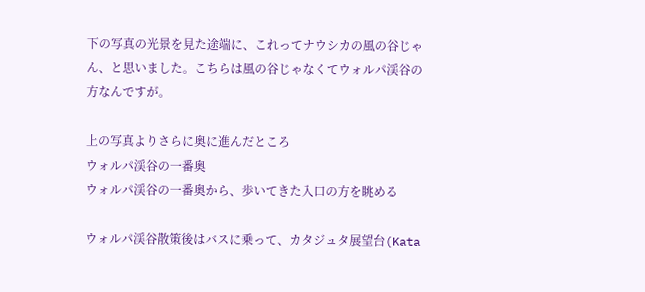下の写真の光景を見た途端に、これってナウシカの風の谷じゃん、と思いました。こちらは風の谷じゃなくてウォルパ渓谷の方なんですが。

上の写真よりさらに奥に進んだところ
ウォルパ渓谷の一番奥
ウォルパ渓谷の一番奥から、歩いてきた入口の方を眺める

ウォルパ渓谷散策後はバスに乗って、カタジュタ展望台(Kata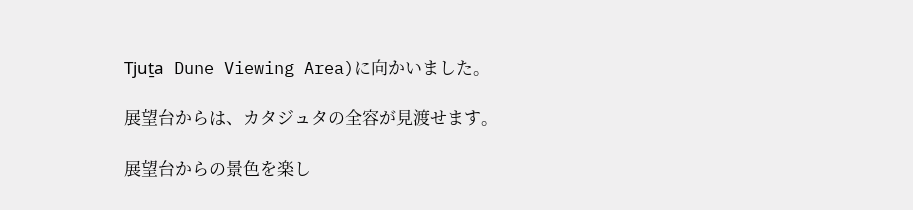Tjuṯa Dune Viewing Area)に向かいました。

展望台からは、カタジュタの全容が見渡せます。

展望台からの景色を楽し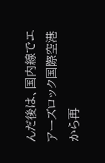んだ後は、国内線でエアーズロック国際空港から再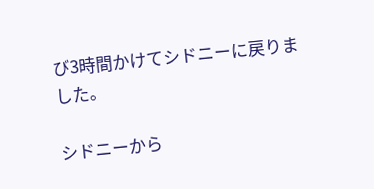び3時間かけてシドニーに戻りました。

シドニーから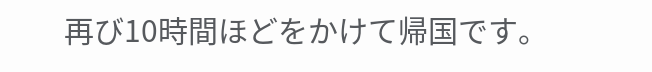再び10時間ほどをかけて帰国です。